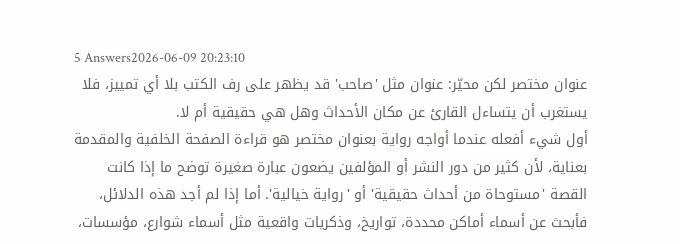5 Answers2026-06-09 20:23:10
عنوان مختصر لكن محيّر: عنوان مثل 'صاحب' قد يظهر على رف الكتب بلا أي تمييز، فلا يستغرب أن يتساءل القارئ عن مكان الأحداث وهل هي حقيقية أم لا.
أول شيء أفعله عندما أواجه رواية بعنوان مختصر هو قراءة الصفحة الخلفية والمقدمة بعناية، لأن كثير من دور النشر أو المؤلفين يضعون عبارة صغيرة توضح ما إذا كانت القصة 'مستوحاة من أحداث حقيقية' أو 'رواية خيالية'. أما إذا لم أجد هذه الدلائل، فأبحث عن أسماء أماكن محددة، تواريخ، وذكريات واقعية مثل أسماء شوارع، مؤسسات،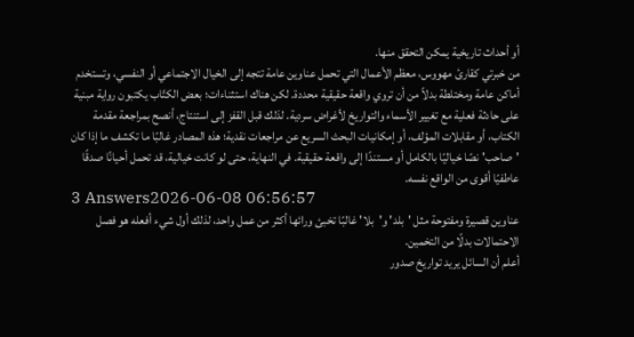أو أحداث تاريخية يمكن التحقق منها.
من خبرتي كقارئ مهووس، معظم الأعمال التي تحمل عناوين عامة تتجه إلى الخيال الاجتماعي أو النفسي، وتستخدم أماكن عامة ومختلطة بدلاً من أن تروي واقعة حقيقية محددة. لكن هناك استثناءات؛ بعض الكتّاب يكتبون رواية مبنية على حادثة فعلية مع تغيير الأسماء والتواريخ لأغراض سردية. لذلك قبل القفز إلى استنتاج، أنصح بمراجعة مقدمة الكتاب، أو مقابلات المؤلف، أو إمكانيات البحث السريع عن مراجعات نقدية؛ هذه المصادر غالبًا ما تكشف ما إذا كان 'صاحب' نصًا خياليًا بالكامل أو مستندًا إلى واقعة حقيقية. في النهاية، حتى لو كانت خيالية، قد تحمل أحيانًا صدقًا عاطفيًا أقوى من الواقع نفسه.
3 Answers2026-06-08 06:56:57
عناوين قصيرة ومفتوحة مثل 'بلد' و'بلا' غالبًا تخبئ ورائها أكثر من عمل واحد، لذلك أول شيء أفعله هو فصل الاحتمالات بدلًا من التخمين.
أعلم أن السائل يريد تواريخ صدور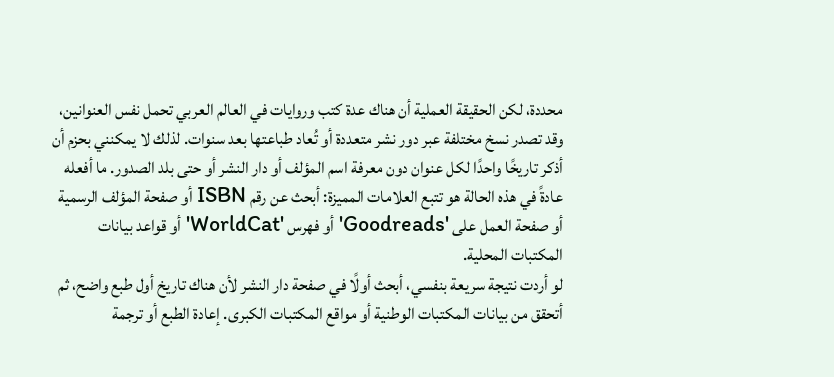محددة، لكن الحقيقة العملية أن هناك عدة كتب وروايات في العالم العربي تحمل نفس العنوانين، وقد تصدر نسخ مختلفة عبر دور نشر متعددة أو تُعاد طباعتها بعد سنوات. لذلك لا يمكنني بحزم أن أذكر تاريخًا واحدًا لكل عنوان دون معرفة اسم المؤلف أو دار النشر أو حتى بلد الصدور. ما أفعله عادةً في هذه الحالة هو تتبع العلامات المميزة: أبحث عن رقم ISBN أو صفحة المؤلف الرسمية أو صفحة العمل على 'Goodreads' أو فهرس 'WorldCat' أو قواعد بيانات المكتبات المحلية.
لو أردت نتيجة سريعة بنفسي، أبحث أولًا في صفحة دار النشر لأن هناك تاريخ أول طبع واضح، ثم أتحقق من بيانات المكتبات الوطنية أو مواقع المكتبات الكبرى. إعادة الطبع أو ترجمة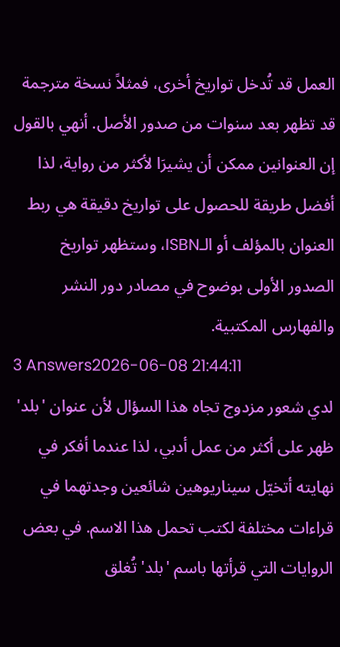العمل قد تُدخل تواريخ أخرى، فمثلاً نسخة مترجمة قد تظهر بعد سنوات من صدور الأصل. أنهي بالقول إن العنوانين ممكن أن يشيرَا لأكثر من رواية، لذا أفضل طريقة للحصول على تواريخ دقيقة هي ربط العنوان بالمؤلف أو الـISBN، وستظهر تواريخ الصدور الأولى بوضوح في مصادر دور النشر والفهارس المكتبية.
3 Answers2026-06-08 21:44:11
لدي شعور مزدوج تجاه هذا السؤال لأن عنوان 'بلد' ظهر على أكثر من عمل أدبي، لذا عندما أفكر في نهايته أتخيّل سيناريوهين شائعين وجدتهما في قراءات مختلفة لكتب تحمل هذا الاسم. في بعض الروايات التي قرأتها باسم 'بلد' تُغلق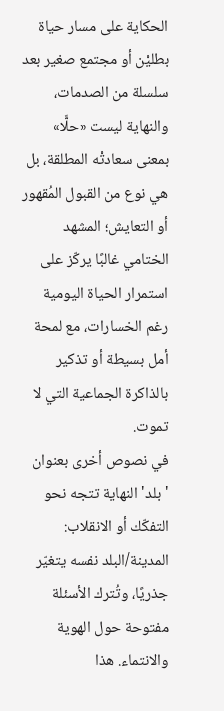الحكاية على مسار حياة بطليْن أو مجتمع صغير بعد سلسلة من الصدمات، والنهاية ليست «حلًّا» بمعنى سعادتْه المطلقة، بل هي نوع من القبول المُقهور أو التعايش؛ المشهد الختامي غالبًا يركّز على استمرار الحياة اليومية رغم الخسارات، مع لمحة أمل بسيطة أو تذكير بالذاكرة الجماعية التي لا تموت.
في نصوص أخرى بعنوان 'بلد' النهاية تتجه نحو التفكّك أو الانقلاب: المدينة/البلد نفسه يتغيّر جذريًا، وتُترك الأسئلة مفتوحة حول الهوية والانتماء. هذا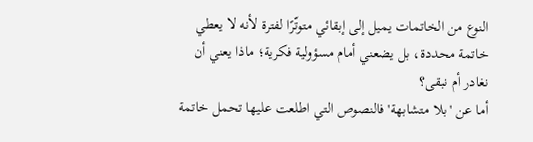النوع من الخاتمات يميل إلى إبقائي متوتّرًا لفترة لأنه لا يعطي خاتمة محددة، بل يضعني أمام مسؤولية فكرية؛ ماذا يعني أن نغادر أم نبقى؟
أما عن 'بلا متشابهة' فالنصوص التي اطلعت عليها تحمل خاتمة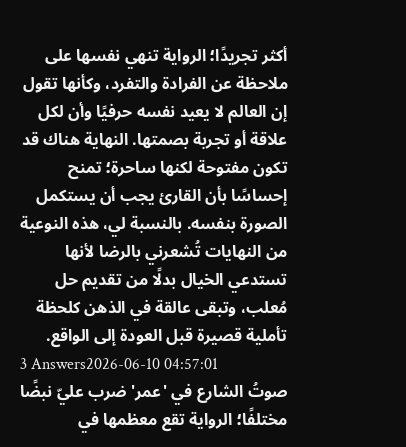أكثر تجريدًا؛ الرواية تنهي نفسها على ملاحظة عن الفرادة والتفرد، وكأنها تقول إن العالم لا يعيد نفسه حرفيًا وأن لكل علاقة أو تجربة بصمتها. النهاية هناك قد تكون مفتوحة لكنها ساحرة؛ تمنح إحساسًا بأن القارئ يجب أن يستكمل الصورة بنفسه. بالنسبة لي، هذه النوعية من النهايات تُشعرني بالرضا لأنها تستدعي الخيال بدلًا من تقديم حل مُعلب، وتبقى عالقة في الذهن كلحظة تأملية قصيرة قبل العودة إلى الواقع.
3 Answers2026-06-10 04:57:01
صوتُ الشارع في 'عمر' ضرب عليّ نبضًا مختلفًا؛ الرواية تقع معظمها في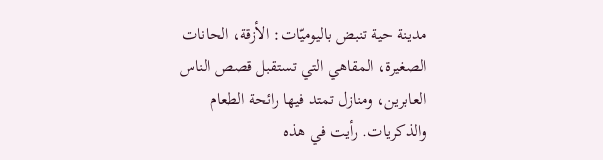مدينة حية تنبض باليوميّات: الأزقة، الحانات الصغيرة، المقاهي التي تستقبل قصص الناس العابرين، ومنازل تمتد فيها رائحة الطعام والذكريات. رأيت في هذه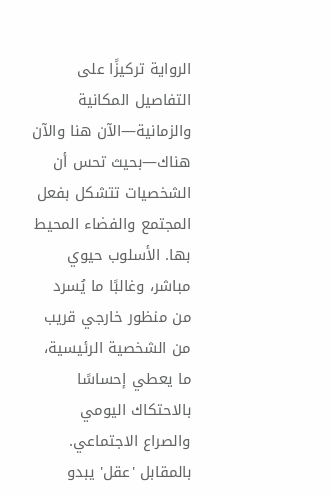الرواية تركيزًا على التفاصيل المكانية والزمانية—الآن هنا والآن هناك—بحيث تحس أن الشخصيات تتشكل بفعل المجتمع والفضاء المحيط بها. الأسلوب حيوي مباشر، وغالبًا ما يُسرد من منظور خارجي قريب من الشخصية الرئيسية، ما يعطي إحساسًا بالاحتكاك اليومي والصراع الاجتماعي.
بالمقابل 'عقل' يبدو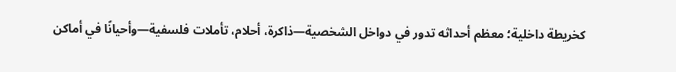كخريطة داخلية؛ معظم أحداثه تدور في دواخل الشخصية—ذاكرة، أحلام، تأملات فلسفية—وأحيانًا في أماكن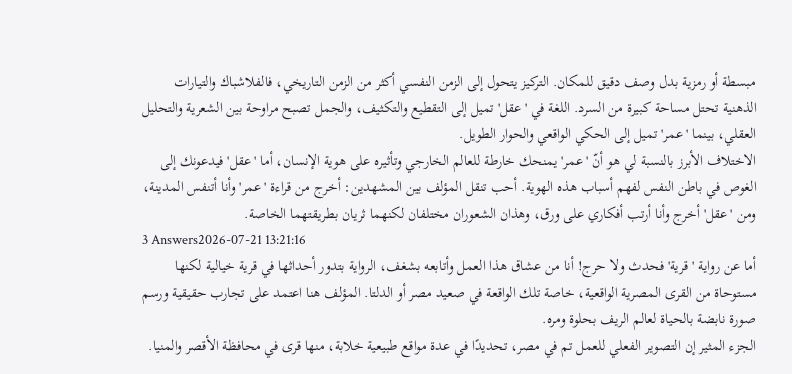مبسطة أو رمزية بدل وصف دقيق للمكان. التركيز يتحول إلى الزمن النفسي أكثر من الزمن التاريخي، فالفلاشباك والتيارات الذهنية تحتل مساحة كبيرة من السرد. اللغة في 'عقل' تميل إلى التقطيع والتكثيف، والجمل تصبح مراوحة بين الشعرية والتحليل العقلي، بينما 'عمر' تميل إلى الحكي الواقعي والحوار الطويل.
الاختلاف الأبرز بالنسبة لي هو أنّ 'عمر' يمنحك خارطة للعالم الخارجي وتأثيره على هوية الإنسان، أما 'عقل' فيدعونك إلى الغوص في باطن النفس لفهم أسباب هذه الهوية. أحب تنقل المؤلف بين المشهدين: أخرج من قراءة 'عمر' وأنا أتنفس المدينة، ومن 'عقل' أخرج وأنا أرتب أفكاري على ورق، وهذان الشعوران مختلفان لكنهما ثريان بطريقتهما الخاصة.
3 Answers2026-07-21 13:21:16
أما عن رواية 'قرية' فحدث ولا حرج! أنا من عشاق هذا العمل وأتابعه بشغف، الرواية بتدور أحداثها في قرية خيالية لكنها مستوحاة من القرى المصرية الواقعية، خاصة تلك الواقعة في صعيد مصر أو الدلتا. المؤلف هنا اعتمد على تجارب حقيقية ورسم صورة نابضة بالحياة لعالم الريف بحلوة ومره.
الجزء المثير إن التصوير الفعلي للعمل تم في مصر، تحديدًا في عدة مواقع طبيعية خلابة، منها قرى في محافظة الأقصر والمنيا.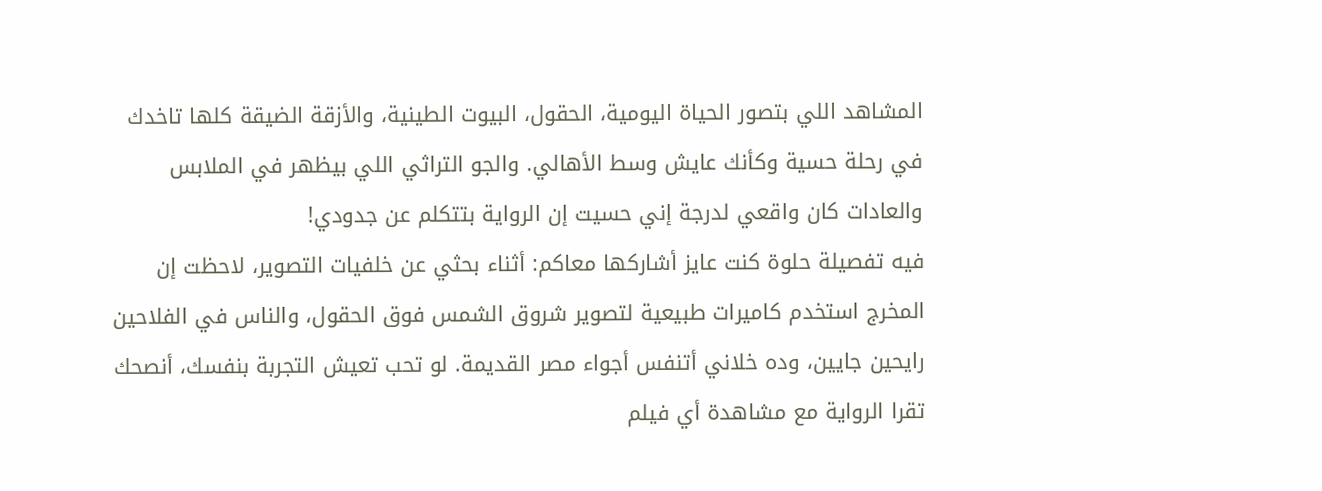المشاهد اللي بتصور الحياة اليومية، الحقول، البيوت الطينية، والأزقة الضيقة كلها تاخدك في رحلة حسية وكأنك عايش وسط الأهالي. والجو التراثي اللي بيظهر في الملابس والعادات كان واقعي لدرجة إني حسيت إن الرواية بتتكلم عن جدودي!
فيه تفصيلة حلوة كنت عايز أشاركها معاكم: أثناء بحثي عن خلفيات التصوير، لاحظت إن المخرج استخدم كاميرات طبيعية لتصوير شروق الشمس فوق الحقول، والناس في الفلاحين رايحين جايين، وده خلاني أتنفس أجواء مصر القديمة. لو تحب تعيش التجربة بنفسك، أنصحك تقرا الرواية مع مشاهدة أي فيلم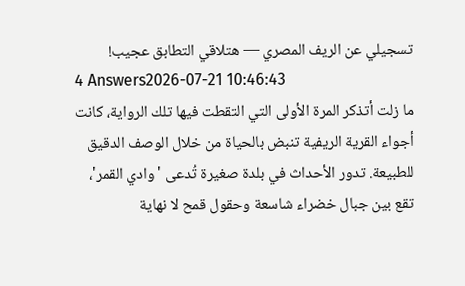تسجيلي عن الريف المصري — هتلاقي التطابق عجيب!
4 Answers2026-07-21 10:46:43
ما زلت أتذكر المرة الأولى التي التقطت فيها تلك الرواية، كانت أجواء القرية الريفية تنبض بالحياة من خلال الوصف الدقيق للطبيعة. تدور الأحداث في بلدة صغيرة تُدعى 'وادي القمر'، تقع بين جبال خضراء شاسعة وحقول قمح لا نهاية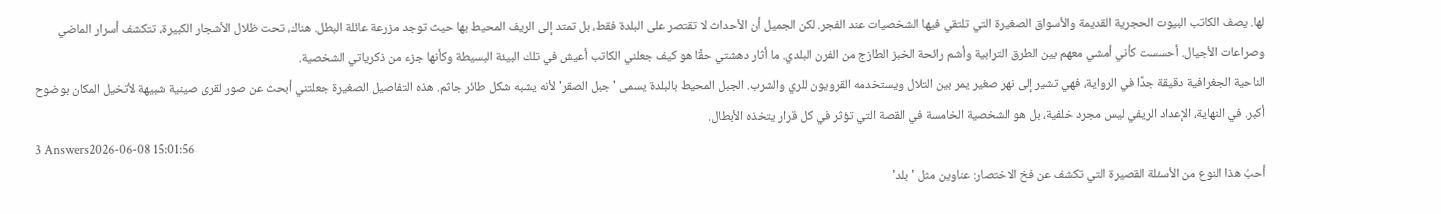لها. يصف الكاتب البيوت الحجرية القديمة والأسواق الصغيرة التي تلتقي فيها الشخصيات عند الفجر. لكن الجميل أن الأحداث لا تقتصر على البلدة فقط، بل تمتد إلى الريف المحيط بها حيث توجد مزرعة عائلة البطل. هناك، تحت ظلال الأشجار الكبيرة، تتكشف أسرار الماضي وصراعات الأجيال. أحسست كأني أمشي معهم بين الطرق الترابية وأشم رائحة الخبز الطازج من الفرن البلدي. ما أثار دهشتي حقًا هو كيف جعلني الكاتب أعيش في تلك البيئة البسيطة وكأنها جزء من ذكرياتي الشخصية.
الناحية الجغرافية دقيقة جدًا في الرواية، فهي تشير إلى نهر صغير يمر بين التلال ويستخدمه القرويون للري والشرب. الجبل المحيط بالبلدة يسمى 'جبل الصقر' لأنه يشبه شكل طائر جاثم. هذه التفاصيل الصغيرة جعلتني أبحث عن صور لقرى صينية شبيهة لأتخيل المكان بوضوح أكبر. في النهاية، الإعداد الريفي ليس مجرد خلفية، بل هو الشخصية الخامسة في القصة التي تؤثر في كل قرار يتخذه الأبطال.
3 Answers2026-06-08 15:01:56
أحبُ هذا النوع من الأسئلة القصيرة التي تكشف عن فخ الاختصار: عناوين مثل 'بلد'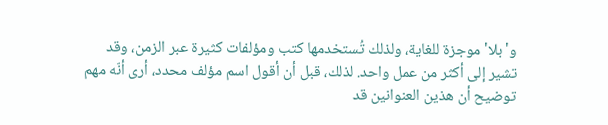و'بلا' موجزة للغاية، ولذلك تُستخدمها كتب ومؤلفات كثيرة عبر الزمن، وقد تشير إلى أكثر من عمل واحد. لذلك، قبل أن أقول اسم مؤلف محدد، أرى أنّه مهم توضيح أن هذين العنوانين قد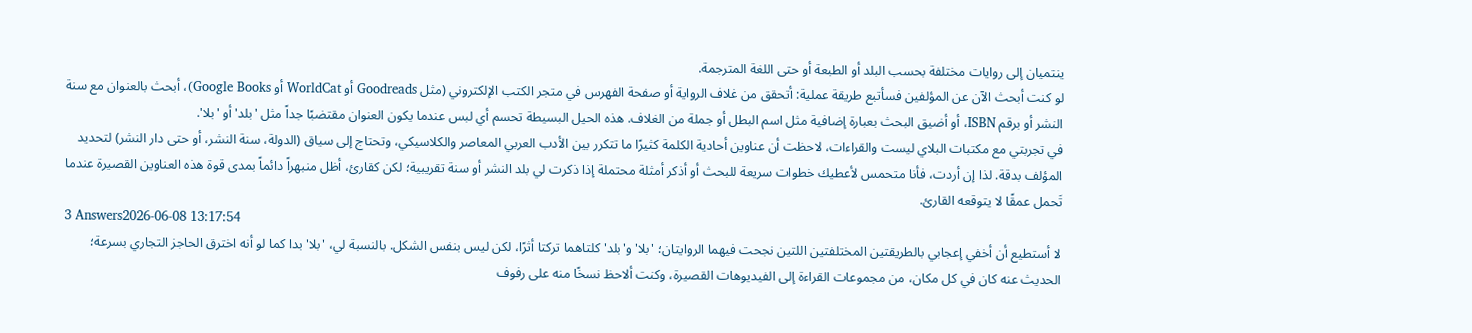ينتميان إلى روايات مختلفة بحسب البلد أو الطبعة أو حتى اللغة المترجمة.
لو كنت أبحث الآن عن المؤلفين فسأتبع طريقة عملية: أتحقق من غلاف الرواية أو صفحة الفهرس في متجر الكتب الإلكتروني (مثل Goodreads أو WorldCat أو Google Books)، أبحث بالعنوان مع سنة النشر أو برقم ISBN، أو أضيق البحث بعبارة إضافية مثل اسم البطل أو جملة من الغلاف. هذه الحيل البسيطة تحسم أي لبس عندما يكون العنوان مقتضبًا جداً مثل 'بلد' أو 'بلا'.
في تجربتي مع مكتبات البلاي ليست والقراءات، لاحظت أن عناوين أحادية الكلمة كثيرًا ما تتكرر بين الأدب العربي المعاصر والكلاسيكي، وتحتاج إلى سياق (الدولة، سنة النشر، أو حتى دار النشر) لتحديد المؤلف بدقة. لذا إن أردت، فأنا متحمس لأعطيك خطوات سريعة للبحث أو أذكر أمثلة محتملة إذا ذكرت لي بلد النشر أو سنة تقريبية؛ لكن كقارئ، أظل منبهراً دائماً بمدى قوة هذه العناوين القصيرة عندما تَحمل عمقًا لا يتوقعه القارئ.
3 Answers2026-06-08 13:17:54
لا أستطيع أن أخفي إعجابي بالطريقتين المختلفتين اللتين نجحت فيهما الروايتان؛ 'بلا' و'بلد' كلتاهما تركتا أثرًا، لكن ليس بنفس الشكل. بالنسبة لي، 'بلا' بدا كما لو أنه اخترق الحاجز التجاري بسرعة؛ الحديث عنه كان في كل مكان، من مجموعات القراءة إلى الفيديوهات القصيرة، وكنت ألاحظ نسخًا منه على رفوف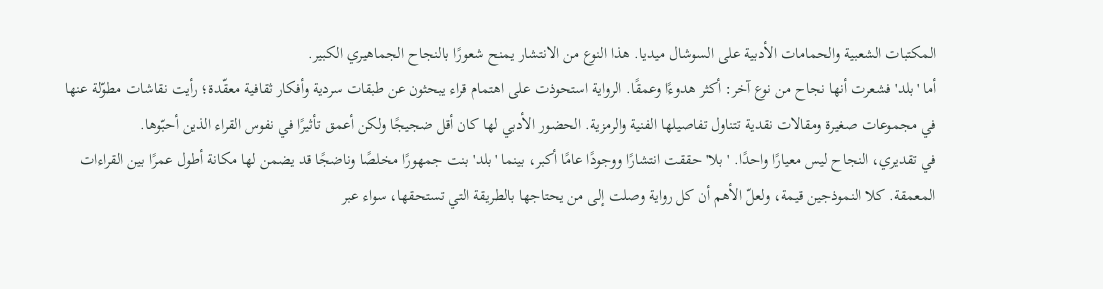المكتبات الشعبية والحمامات الأدبية على السوشال ميديا. هذا النوع من الانتشار يمنح شعورًا بالنجاح الجماهيري الكبير.
أما 'بلد' فشعرت أنها نجاح من نوع آخر: أكثر هدوءًا وعمقًا. الرواية استحوذت على اهتمام قراء يبحثون عن طبقات سردية وأفكار ثقافية معقّدة؛ رأيت نقاشات مطوّلة عنها في مجموعات صغيرة ومقالات نقدية تتناول تفاصيلها الفنية والرمزية. الحضور الأدبي لها كان أقل ضجيجًا ولكن أعمق تأثيرًا في نفوس القراء الذين أحبّوها.
في تقديري، النجاح ليس معيارًا واحدًا. 'بلا' حققت انتشارًا ووجودًا عامًا أكبر، بينما 'بلد' بنت جمهورًا مخلصًا وناضجًا قد يضمن لها مكانة أطول عمرًا بين القراءات المعمقة. كلا النموذجين قيمة، ولعلّ الأهم أن كل رواية وصلت إلى من يحتاجها بالطريقة التي تستحقها، سواء عبر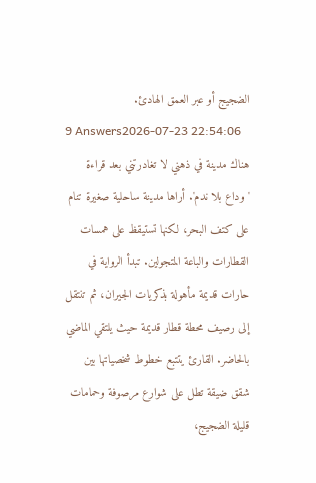الضجيج أو عبر العمق الهادئ.
9 Answers2026-07-23 22:54:06
هناك مدينة في ذهني لا تغادرتني بعد قراءة 'وداع بلا ندم'. أراها مدينة ساحلية صغيرة تنام على كتف البحر، لكنها تستيقظ على همسات القطارات والباعة المتجولين. تبدأ الرواية في حارات قديمة مأهولة بذكريات الجيران، ثم تنتقل إلى رصيف محطة قطار قديمة حيث يلتقي الماضي بالحاضر. القارئ يتتبع خطوط شخصياتها بين شقق ضيقة تطل على شوارع مرصوفة وحمامات قليلة الضجيج،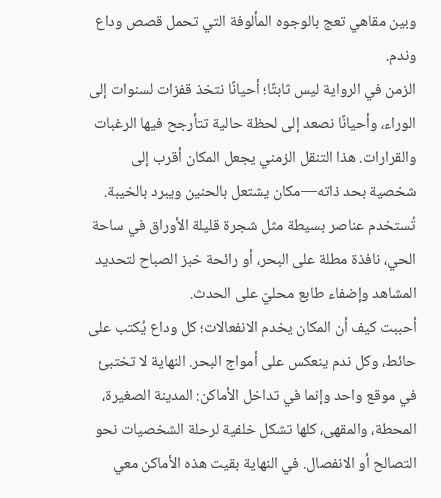وبين مقاهي تعج بالوجوه المألوفة التي تحمل قصص وداع وندم.
الزمن في الرواية ليس ثابتًا؛ أحيانًا نتخذ قفزات لسنوات إلى الوراء، وأحيانًا نصعد إلى لحظة حالية تتأرجح فيها الرغبات والقرارات. هذا التنقل الزمني يجعل المكان أقرب إلى شخصية بحد ذاته—مكان يشتعل بالحنين ويبرد بالخيبة. تُستخدم عناصر بسيطة مثل شجرة قليلة الأوراق في ساحة الحي، نافذة مطلة على البحر، أو رائحة خبز الصباح لتحديد المشاهد وإضفاء طابع محليّ على الحدث.
أحببت كيف أن المكان يخدم الانفعالات؛ كل وداع يُكتب على حائط، وكل ندم ينعكس على أمواج البحر. النهاية لا تختبئ في موقع واحد وإنما في تداخل الأماكن: المدينة الصغيرة، المحطة، والمقهى، كلها تشكل خلفية لرحلة الشخصيات نحو التصالح أو الانفصال. في النهاية بقيت هذه الأماكن معي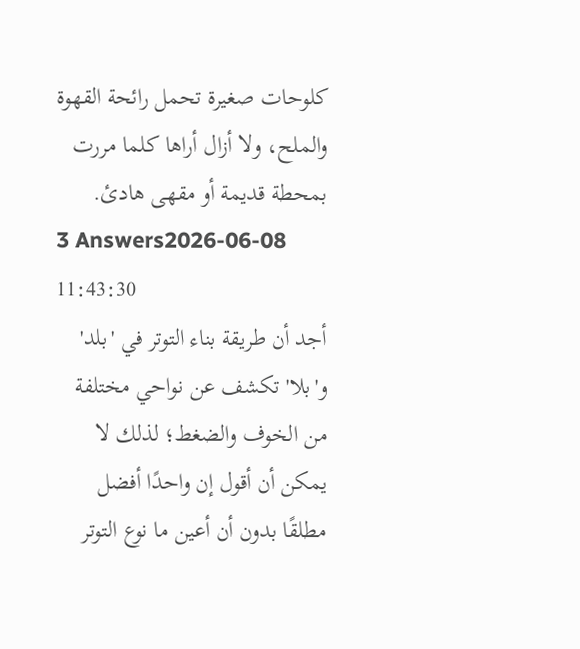كلوحات صغيرة تحمل رائحة القهوة والملح، ولا أزال أراها كلما مررت بمحطة قديمة أو مقهى هادئ.
3 Answers2026-06-08 11:43:30
أجد أن طريقة بناء التوتر في 'بلد' و'بلا' تكشف عن نواحي مختلفة من الخوف والضغط؛ لذلك لا يمكن أن أقول إن واحدًا أفضل مطلقًا بدون أن أعين ما نوع التوتر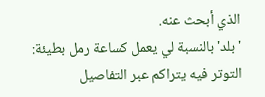الذي أبحث عنه.
'بلد' بالنسبة لي يعمل كساعة رمل بطيئة: التوتر فيه يتراكم عبر التفاصيل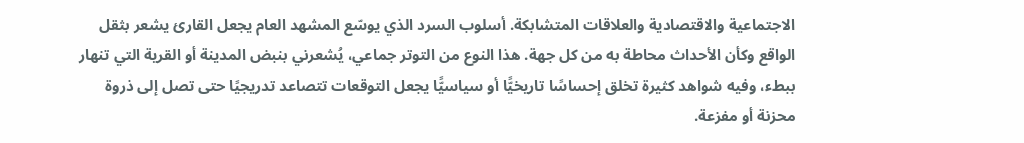الاجتماعية والاقتصادية والعلاقات المتشابكة. أسلوب السرد الذي يوسّع المشهد العام يجعل القارئ يشعر بثقل الواقع وكأن الأحداث محاطة به من كل جهة. هذا النوع من التوتر جماعي، يُشعرني بنبض المدينة أو القرية التي تنهار ببطء، وفيه شواهد كثيرة تخلق إحساسًا تاريخيًّا أو سياسيًّا يجعل التوقعات تتصاعد تدريجيًا حتى تصل إلى ذروة محزنة أو مفزعة.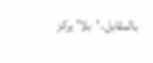بالمقابل، 'بلا' يركز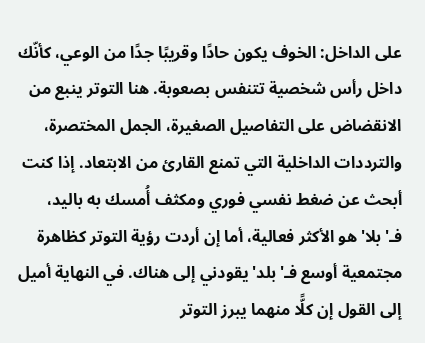على الداخل: الخوف يكون حادًا وقريبًا جدًا من الوعي، كأنّك داخل رأس شخصية تتنفس بصعوبة. هنا التوتر ينبع من الانقضاض على التفاصيل الصغيرة، الجمل المختصرة، والترددات الداخلية التي تمنع القارئ من الابتعاد. إذا كنت أبحث عن ضغط نفسي فوري ومكثف أُمسك به باليد، فـ'بلا' هو الأكثر فعالية، أما إن أردت رؤية التوتر كظاهرة مجتمعية أوسع فـ'بلد' يقودني إلى هناك. في النهاية أميل إلى القول إن كلًّا منهما يبرز التوتر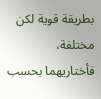بطريقة قوية لكن مختلفة، فأختاريهما بحسب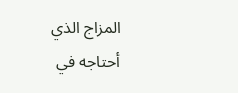المزاج الذي أحتاجه في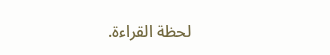لحظة القراءة.